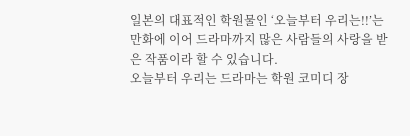일본의 대표적인 학원물인 ‘오늘부터 우리는!!’는 만화에 이어 드라마까지 많은 사람들의 사랑을 받은 작품이라 할 수 있습니다.
오늘부터 우리는 드라마는 학원 코미디 장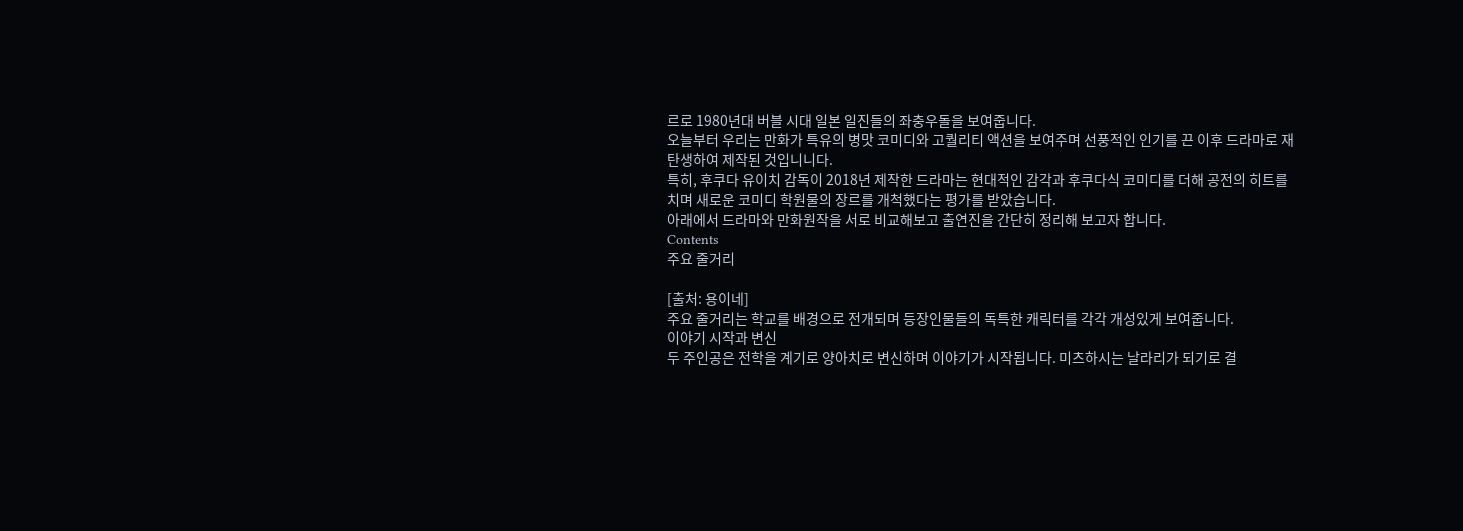르로 1980년대 버블 시대 일본 일진들의 좌충우돌을 보여줍니다.
오늘부터 우리는 만화가 특유의 병맛 코미디와 고퀄리티 액션을 보여주며 선풍적인 인기를 끈 이후 드라마로 재탄생하여 제작된 것입니니다.
특히, 후쿠다 유이치 감독이 2018년 제작한 드라마는 현대적인 감각과 후쿠다식 코미디를 더해 공전의 히트를 치며 새로운 코미디 학원물의 장르를 개척했다는 평가를 받았습니다.
아래에서 드라마와 만화원작을 서로 비교해보고 출연진을 간단히 정리해 보고자 합니다.
Contents
주요 줄거리

[출처: 용이네]
주요 줄거리는 학교를 배경으로 전개되며 등장인물들의 독특한 캐릭터를 각각 개성있게 보여줍니다.
이야기 시작과 변신
두 주인공은 전학을 계기로 양아치로 변신하며 이야기가 시작됩니다. 미츠하시는 날라리가 되기로 결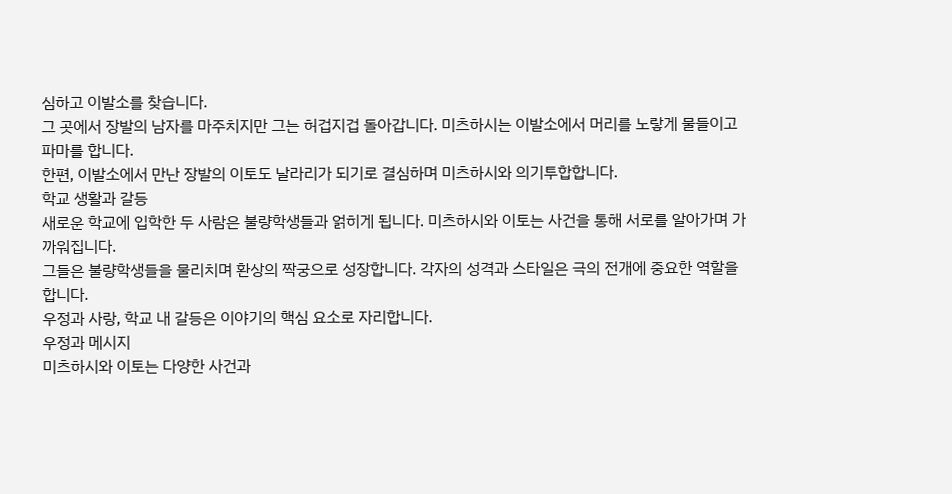심하고 이발소를 찾습니다.
그 곳에서 장발의 남자를 마주치지만 그는 허겁지겁 돌아갑니다. 미츠하시는 이발소에서 머리를 노랗게 물들이고 파마를 합니다.
한편, 이발소에서 만난 장발의 이토도 날라리가 되기로 결심하며 미츠하시와 의기투합합니다.
학교 생활과 갈등
새로운 학교에 입학한 두 사람은 불량학생들과 얽히게 됩니다. 미츠하시와 이토는 사건을 통해 서로를 알아가며 가까워집니다.
그들은 불량학생들을 물리치며 환상의 짝궁으로 성장합니다. 각자의 성격과 스타일은 극의 전개에 중요한 역할을 합니다.
우정과 사랑, 학교 내 갈등은 이야기의 핵심 요소로 자리합니다.
우정과 메시지
미츠하시와 이토는 다양한 사건과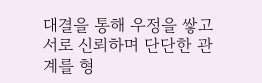대결을 통해 우정을 쌓고 서로 신뢰하며 단단한 관계를 형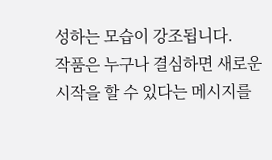성하는 모습이 강조됩니다.
작품은 누구나 결심하면 새로운 시작을 할 수 있다는 메시지를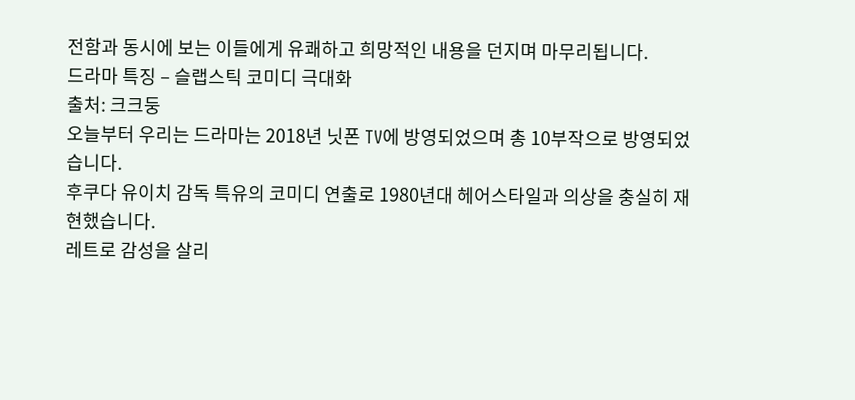전함과 동시에 보는 이들에게 유쾌하고 희망적인 내용을 던지며 마무리됩니다.
드라마 특징 – 슬랩스틱 코미디 극대화
출처: 크크둥
오늘부터 우리는 드라마는 2018년 닛폰 TV에 방영되었으며 총 10부작으로 방영되었습니다.
후쿠다 유이치 감독 특유의 코미디 연출로 1980년대 헤어스타일과 의상을 충실히 재현했습니다.
레트로 감성을 살리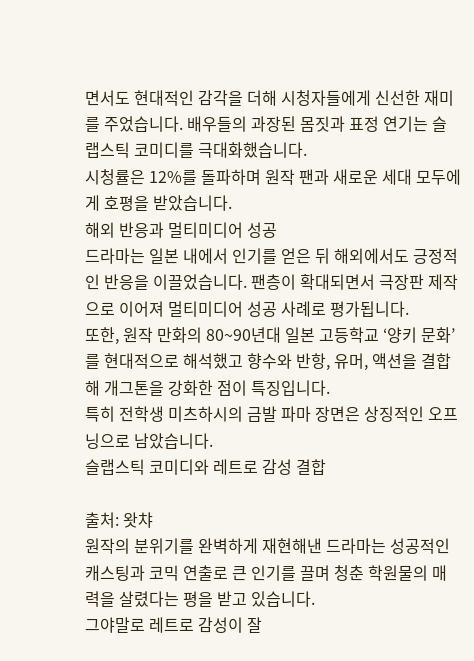면서도 현대적인 감각을 더해 시청자들에게 신선한 재미를 주었습니다. 배우들의 과장된 몸짓과 표정 연기는 슬랩스틱 코미디를 극대화했습니다.
시청률은 12%를 돌파하며 원작 팬과 새로운 세대 모두에게 호평을 받았습니다.
해외 반응과 멀티미디어 성공
드라마는 일본 내에서 인기를 얻은 뒤 해외에서도 긍정적인 반응을 이끌었습니다. 팬층이 확대되면서 극장판 제작으로 이어져 멀티미디어 성공 사례로 평가됩니다.
또한, 원작 만화의 80~90년대 일본 고등학교 ‘양키 문화’를 현대적으로 해석했고 향수와 반항, 유머, 액션을 결합해 개그톤을 강화한 점이 특징입니다.
특히 전학생 미츠하시의 금발 파마 장면은 상징적인 오프닝으로 남았습니다.
슬랩스틱 코미디와 레트로 감성 결합

출처: 왓챠
원작의 분위기를 완벽하게 재현해낸 드라마는 성공적인 캐스팅과 코믹 연출로 큰 인기를 끌며 청춘 학원물의 매력을 살렸다는 평을 받고 있습니다.
그야말로 레트로 감성이 잘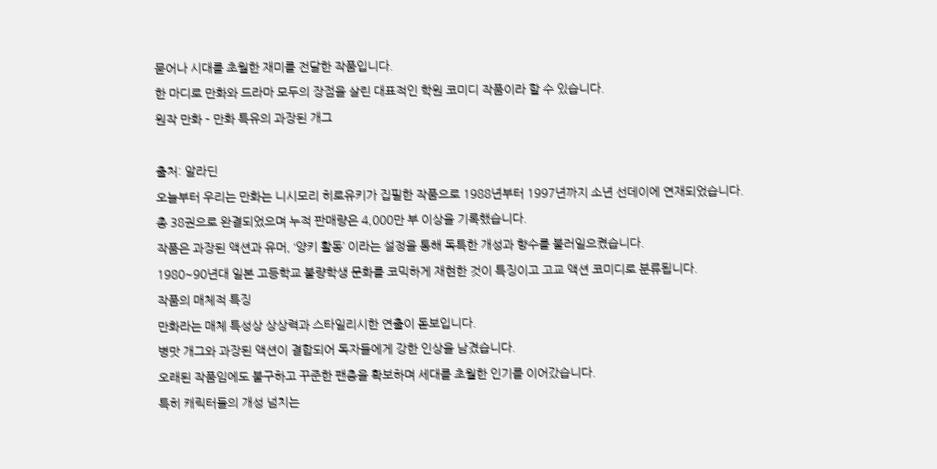묻어나 시대를 초월한 재미를 전달한 작품입니다.
한 마디로 만화와 드라마 모두의 장점을 살린 대표적인 학원 코미디 작품이라 할 수 있습니다.
원작 만화 – 만화 특유의 과장된 개그

출처: 알라딘
오늘부터 우리는 만화는 니시모리 히로유키가 집필한 작품으로 1988년부터 1997년까지 소년 선데이에 연재되었습니다.
총 38권으로 완결되었으며 누적 판매량은 4,000만 부 이상을 기록했습니다.
작품은 과장된 액션과 유머, ‘양키 활동’ 이라는 설정을 통해 독특한 개성과 향수를 불러일으켰습니다.
1980~90년대 일본 고등학교 불량학생 문화를 코믹하게 재현한 것이 특징이고 고교 액션 코미디로 분류됩니다.
작품의 매체적 특징
만화라는 매체 특성상 상상력과 스타일리시한 연출이 돋보입니다.
병맛 개그와 과장된 액션이 결합되어 독자들에게 강한 인상을 남겼습니다.
오래된 작품임에도 불구하고 꾸준한 팬층을 확보하며 세대를 초월한 인기를 이어갔습니다.
특히 캐릭터들의 개성 넘치는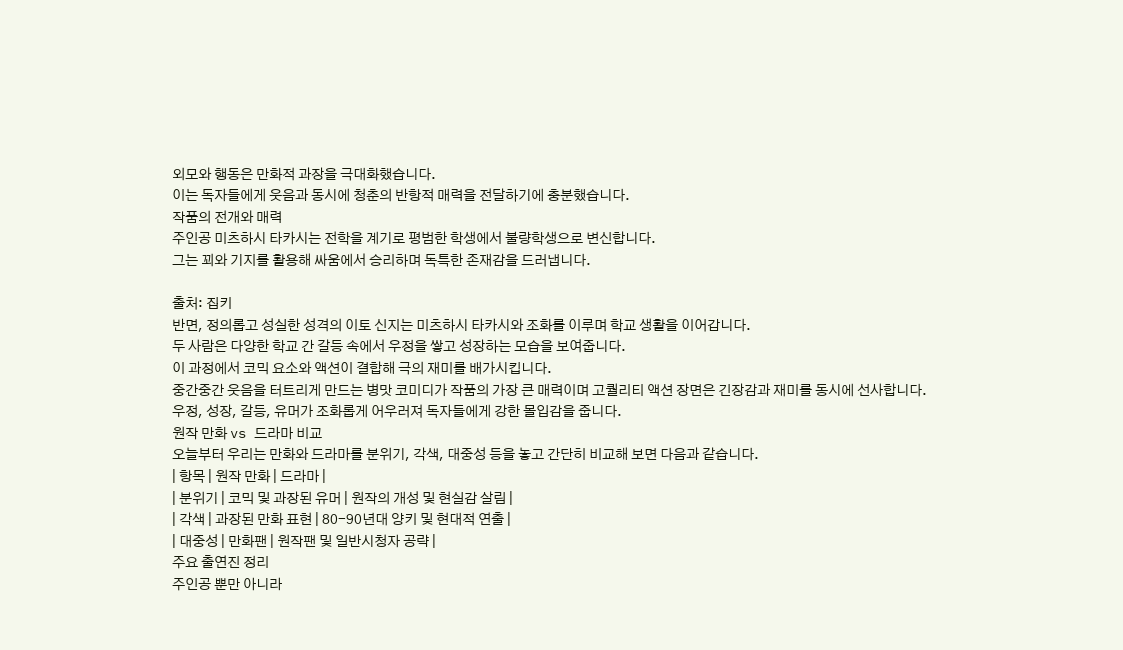외모와 행동은 만화적 과장을 극대화했습니다.
이는 독자들에게 웃음과 동시에 청춘의 반항적 매력을 전달하기에 충분했습니다.
작품의 전개와 매력
주인공 미츠하시 타카시는 전학을 계기로 평범한 학생에서 불량학생으로 변신합니다.
그는 꾀와 기지를 활용해 싸움에서 승리하며 독특한 존재감을 드러냅니다.

출처: 집키
반면, 정의롭고 성실한 성격의 이토 신지는 미츠하시 타카시와 조화를 이루며 학교 생활을 이어갑니다.
두 사람은 다양한 학교 간 갈등 속에서 우정을 쌓고 성장하는 모습을 보여줍니다.
이 과정에서 코믹 요소와 액션이 결합해 극의 재미를 배가시킵니다.
중간중간 웃음을 터트리게 만드는 병맛 코미디가 작품의 가장 큰 매력이며 고퀄리티 액션 장면은 긴장감과 재미를 동시에 선사합니다.
우정, 성장, 갈등, 유머가 조화롭게 어우러져 독자들에게 강한 몰입감을 줍니다.
원작 만화 vs 드라마 비교
오늘부터 우리는 만화와 드라마를 분위기, 각색, 대중성 등을 놓고 간단히 비교해 보면 다음과 같습니다.
| 항목 | 원작 만화 | 드라마 |
| 분위기 | 코믹 및 과장된 유머 | 원작의 개성 및 현실감 살림 |
| 각색 | 과장된 만화 표현 | 80-90년대 양키 및 현대적 연출 |
| 대중성 | 만화팬 | 원작팬 및 일반시청자 공략 |
주요 출연진 정리
주인공 뿐만 아니라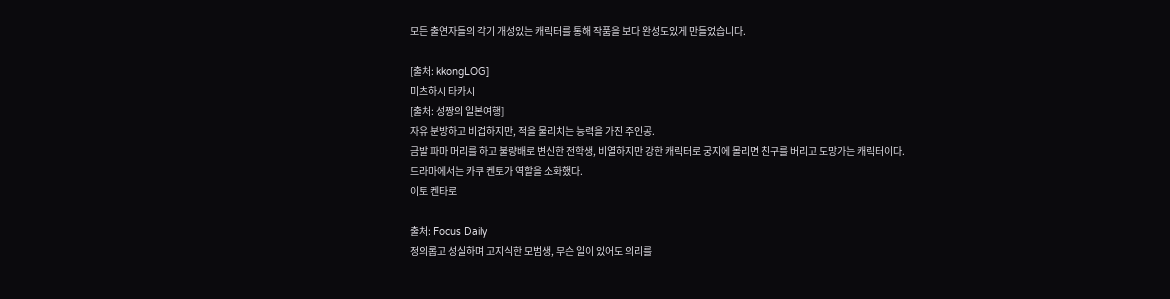모든 출연자들의 각기 개성있는 캐릭터를 통해 작품을 보다 완성도있게 만들었습니다.

[출처: kkongLOG]
미츠하시 타카시
[출처: 성짱의 일본여행]
자유 분방하고 비겁하지만, 적을 물리치는 능력을 가진 주인공.
금발 파마 머리를 하고 불량배로 변신한 전학생, 비열하지만 강한 캐릭터로 궁지에 몰리면 친구를 버리고 도망가는 캐릭터이다.
드라마에서는 카쿠 켄토가 역할을 소화했다.
이토 켄타로

출처: Focus Daily
정의롭고 성실하며 고지식한 모범생, 무슨 일이 있어도 의리를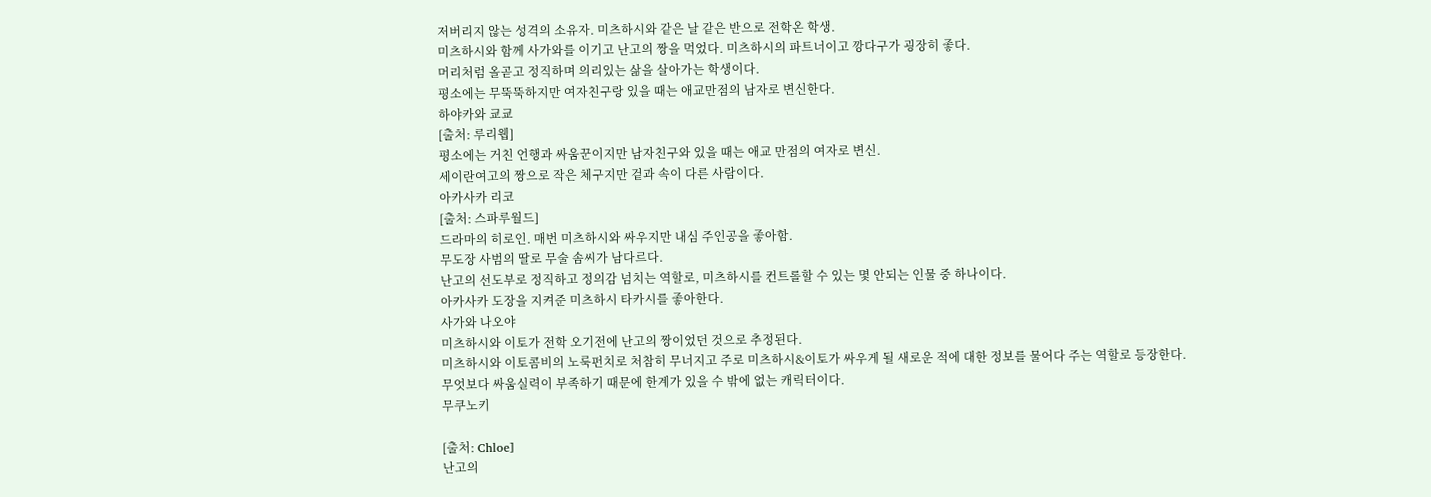저버리지 않는 성격의 소유자. 미츠하시와 같은 날 같은 반으로 전학온 학생.
미츠하시와 함께 사가와를 이기고 난고의 짱을 먹었다. 미츠하시의 파트너이고 깡다구가 굉장히 좋다.
머리처럼 올곧고 정직하며 의리있는 삶을 살아가는 학생이다.
평소에는 무뚝뚝하지만 여자친구랑 있을 때는 애교만점의 남자로 변신한다.
하야카와 쿄쿄
[출처: 루리웹]
평소에는 거친 언행과 싸움꾼이지만 남자친구와 있을 때는 애교 만점의 여자로 변신.
세이란여고의 짱으로 작은 체구지만 겉과 속이 다른 사람이다.
아카사카 리코
[출처: 스파루월드]
드라마의 히로인. 매번 미츠하시와 싸우지만 내심 주인공을 좋아함.
무도장 사범의 딸로 무술 솜씨가 남다르다.
난고의 선도부로 정직하고 정의감 넘치는 역할로, 미츠하시를 컨트롤할 수 있는 몇 안되는 인물 중 하나이다.
아카사카 도장을 지켜준 미츠하시 타카시를 좋아한다.
사가와 나오야
미츠하시와 이토가 전학 오기전에 난고의 짱이었던 것으로 추정된다.
미츠하시와 이토콤비의 노룩펀치로 처참히 무너지고 주로 미츠하시&이토가 싸우게 될 새로운 적에 대한 정보를 물어다 주는 역할로 등장한다.
무엇보다 싸움실력이 부족하기 때문에 한계가 있을 수 밖에 없는 캐릭터이다.
무쿠노키

[출처: Chloe]
난고의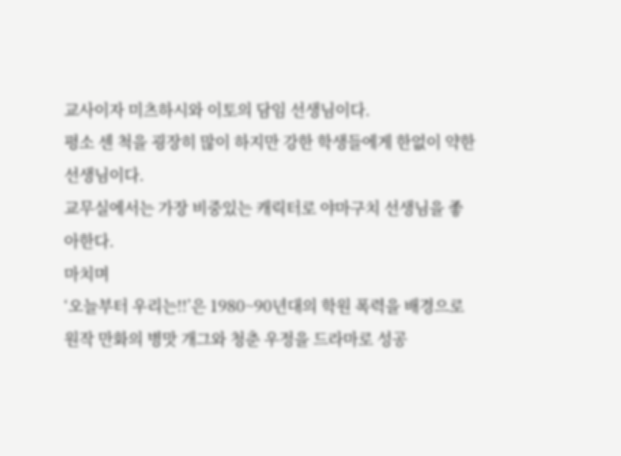교사이자 미츠하시와 이토의 담임 선생님이다.
평소 센 척을 굉장히 많이 하지만 강한 학생들에게 한없이 약한 선생님이다.
교무실에서는 가장 비중있는 캐릭터로 야마구치 선생님을 좋아한다.
마치며
‘오늘부터 우리는!!’은 1980~90년대의 학원 폭력을 배경으로 원작 만화의 병맛 개그와 청춘 우정을 드라마로 성공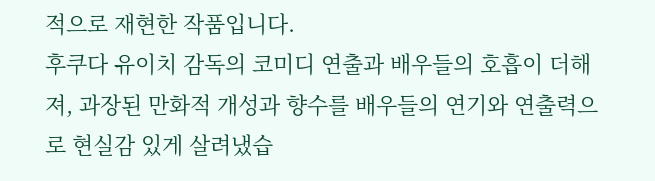적으로 재현한 작품입니다.
후쿠다 유이치 감독의 코미디 연출과 배우들의 호흡이 더해져, 과장된 만화적 개성과 향수를 배우들의 연기와 연출력으로 현실감 있게 살려냈습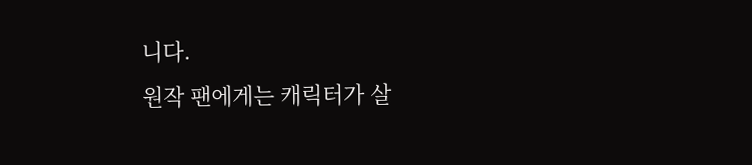니다.
원작 팬에게는 캐릭터가 살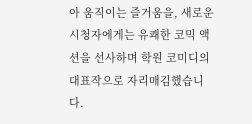아 움직이는 즐거움을, 새로운 시청자에게는 유쾌한 코믹 액션을 선사하며 학원 코미디의 대표작으로 자리매김했습니다.